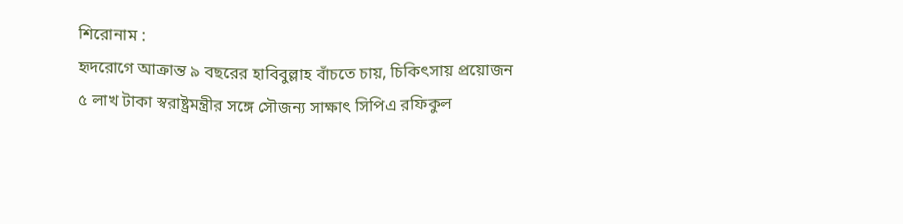শিরোনাম :
হৃদরোগে আক্রান্ত ৯ বছরের হাবিবুল্লাহ বাঁচতে চায়, চিকিৎসায় প্রয়োজন ৫ লাখ টাকা স্বরাষ্ট্রমন্ত্রীর সঙ্গে সৌজন্য সাক্ষাৎ সিপিএ রফিকুল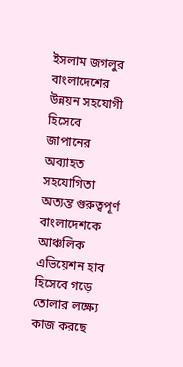ইসলাম জগলুর বাংলাদেশের উন্নয়ন সহযোগী হিসেবে জাপানের অব্যাহত সহযোগিতা অত্যন্ত গুরুত্বপূর্ণ বাংলাদেশকে আঞ্চলিক এভিয়েশন হাব হিসেবে গড়ে তোলার লক্ষ্যে কাজ করছে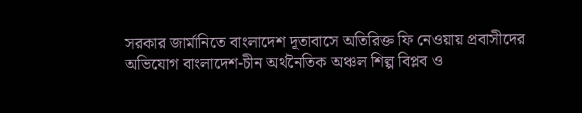সরকার জার্মানিতে বাংলাদেশ দূতাবাসে অতিরিক্ত ফি নেওয়ায় প্রবাসীদের অভিযোগ বাংলাদেশ-চীন অর্থনৈতিক অঞ্চল শিল্প বিপ্লব ও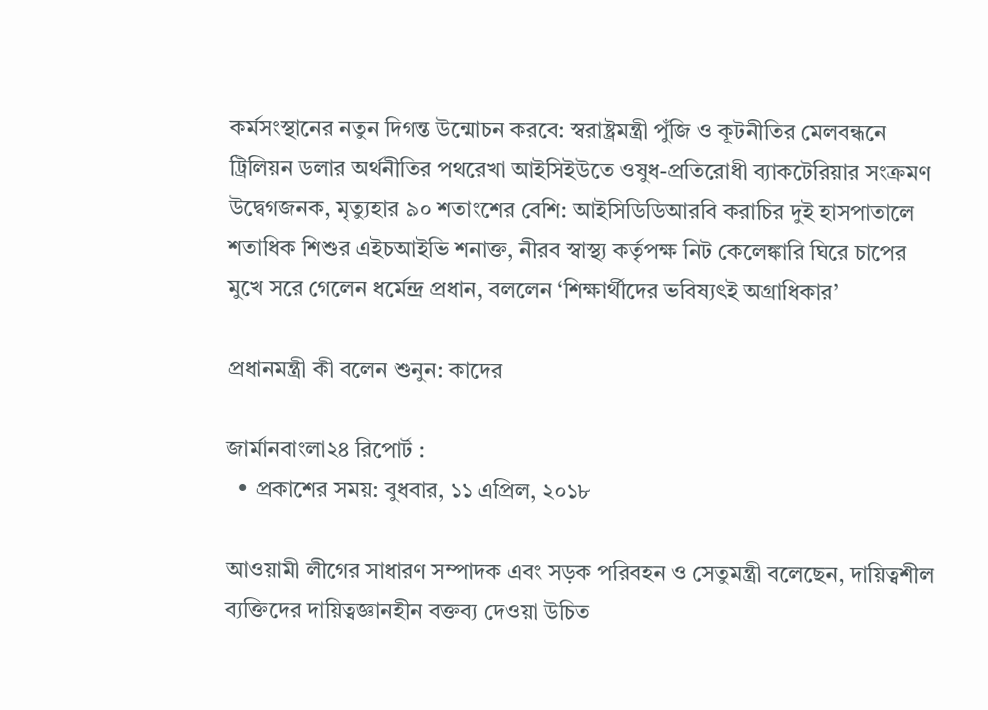কর্মসংস্থানের নতুন দিগন্ত উন্মোচন করবে: স্বরাষ্ট্রমন্ত্রী পুঁজি ও কূটনীতির মেলবন্ধনে ট্রিলিয়ন ডলার অর্থনীতির পথরেখা আইসিইউতে ওষুধ-প্রতিরোধী ব্যাকটেরিয়ার সংক্রমণ উদ্বেগজনক, মৃত্যুহার ৯০ শতাংশের বেশি: আইসিডিডিআরবি করাচির দুই হাসপাতালে শতাধিক শিশুর এইচআইভি শনাক্ত, নীরব স্বাস্থ্য কর্তৃপক্ষ নিট কেলেঙ্কারি ঘিরে চাপের মুখে সরে গেলেন ধর্মেন্দ্র প্রধান, বললেন ‘শিক্ষার্থীদের ভবিষ্যৎই অগ্রাধিকার’

প্রধানমন্ত্রী কী বলেন শুনুন: কাদের

জার্মানবাংলা২৪ রিপোর্ট :
  • প্রকাশের সময়: বুধবার, ১১ এপ্রিল, ২০১৮

আওয়ামী লীগের সাধারণ সম্পাদক এবং সড়ক পরিবহন ও সেতুমন্ত্রী বলেছেন, দায়িত্বশীল ব্যক্তিদের দায়িত্বজ্ঞানহীন বক্তব্য দেওয়া উচিত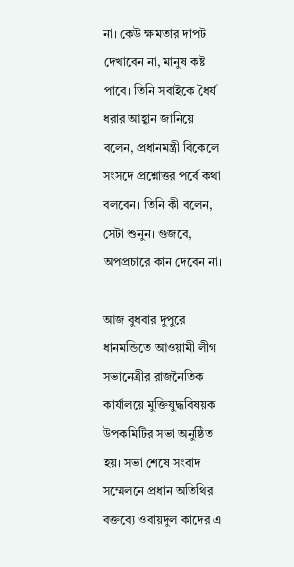না। কেউ ক্ষমতার দাপট দেখাবেন না, মানুষ কষ্ট পাবে। তিনি সবাইকে ধৈর্য ধরার আহ্বান জানিয়ে বলেন, প্রধানমন্ত্রী বিকেলে সংসদে প্রশ্নোত্তর পর্বে কথা বলবেন। তিনি কী বলেন, সেটা শুনুন। গুজবে, অপপ্রচারে কান দেবেন না।

আজ বুধবার দুপুরে ধানমন্ডিতে আওয়ামী লীগ সভানেত্রীর রাজনৈতিক কার্যালয়ে মুক্তিযুদ্ধবিষয়ক উপকমিটির সভা অনুষ্ঠিত হয়। সভা শেষে সংবাদ সম্মেলনে প্রধান অতিথির বক্তব্যে ওবায়দুল কাদের এ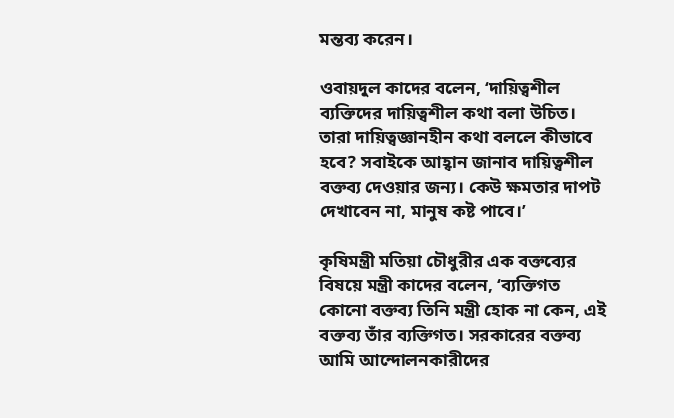মন্তব্য করেন।

ওবায়দুল কাদের বলেন, ‘দায়িত্বশীল ব্যক্তিদের দায়িত্বশীল কথা বলা উচিত। তারা দায়িত্বজ্ঞানহীন কথা বললে কীভাবে হবে? সবাইকে আহ্বান জানাব দায়িত্বশীল বক্তব্য দেওয়ার জন্য। কেউ ক্ষমতার দাপট দেখাবেন না, মানুষ কষ্ট পাবে।’

কৃষিমন্ত্রী মতিয়া চৌধুরীর এক বক্তব্যের বিষয়ে মন্ত্রী কাদের বলেন, ‘ব্যক্তিগত কোনো বক্তব্য তিনি মন্ত্রী হোক না কেন, এই বক্তব্য তাঁর ব্যক্তিগত। সরকারের বক্তব্য আমি আন্দোলনকারীদের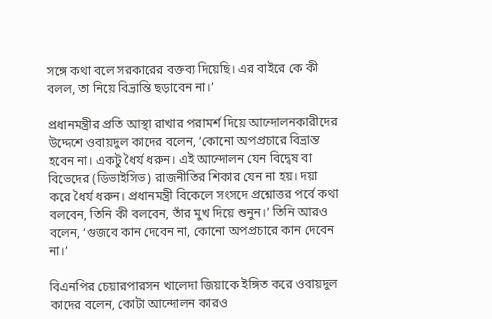সঙ্গে কথা বলে সরকারের বক্তব্য দিয়েছি। এর বাইরে কে কী বলল, তা নিয়ে বিভ্রান্তি ছড়াবেন না।’

প্রধানমন্ত্রীর প্রতি আস্থা রাখার পরামর্শ দিয়ে আন্দোলনকারীদের উদ্দেশে ওবায়দুল কাদের বলেন, ‘কোনো অপপ্রচারে বিভ্রান্ত হবেন না। একটু ধৈর্য ধরুন। এই আন্দোলন যেন বিদ্বেষ বা বিভেদের (ডিভাইসিভ) রাজনীতির শিকার যেন না হয়। দয়া করে ধৈর্য ধরুন। প্রধানমন্ত্রী বিকেলে সংসদে প্রশ্নোত্তর পর্বে কথা বলবেন, তিনি কী বলবেন, তাঁর মুখ দিয়ে শুনুন।’ তিনি আরও বলেন, ‘গুজবে কান দেবেন না, কোনো অপপ্রচারে কান দেবেন না।’

বিএনপির চেয়ারপারসন খালেদা জিয়াকে ইঙ্গিত করে ওবায়দুল কাদের বলেন, কোটা আন্দোলন কারও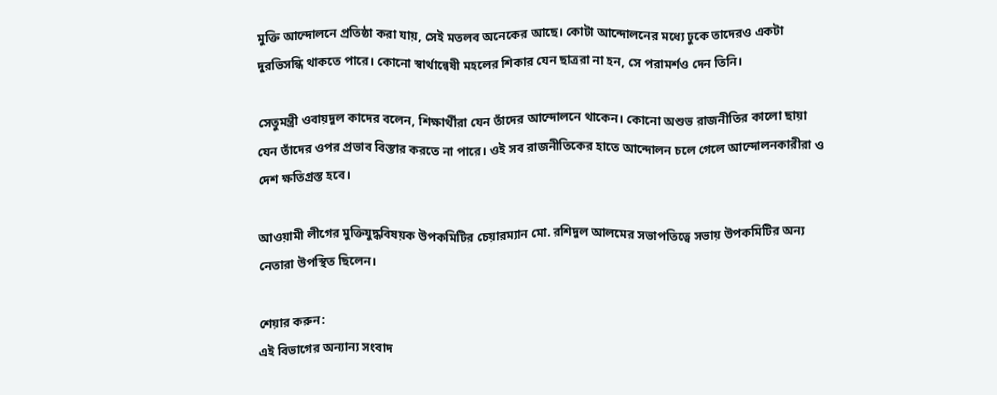মুক্তি আন্দোলনে প্রতিষ্ঠা করা যায়, সেই মতলব অনেকের আছে। কোটা আন্দোলনের মধ্যে ঢুকে তাদেরও একটা দুরভিসন্ধি থাকতে পারে। কোনো স্বার্থান্বেষী মহলের শিকার যেন ছাত্ররা না হন, সে পরামর্শও দেন তিনি।

সেতুমন্ত্রী ওবায়দুল কাদের বলেন, শিক্ষার্থীরা যেন তাঁদের আন্দোলনে থাকেন। কোনো অশুভ রাজনীতির কালো ছায়া যেন তাঁদের ওপর প্রভাব বিস্তার করতে না পারে। ওই সব রাজনীতিকের হাতে আন্দোলন চলে গেলে আন্দোলনকারীরা ও দেশ ক্ষতিগ্রস্ত হবে।

আওয়ামী লীগের মুক্তিযুদ্ধবিষয়ক উপকমিটির চেয়ারম্যান মো. রশিদুল আলমের সভাপতিত্বে সভায় উপকমিটির অন্য নেতারা উপস্থিত ছিলেন।

শেয়ার করুন:
এই বিভাগের অন্যান্য সংবাদ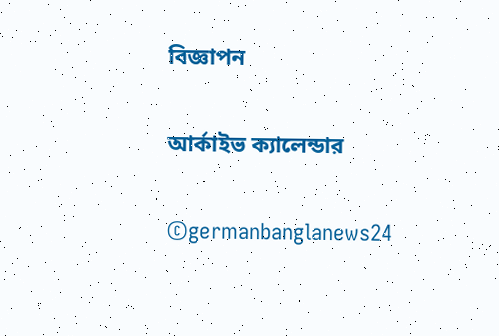বিজ্ঞাপন

আর্কাইভ ক্যালেন্ডার

©germanbanglanews24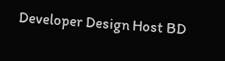Developer Design Host BD